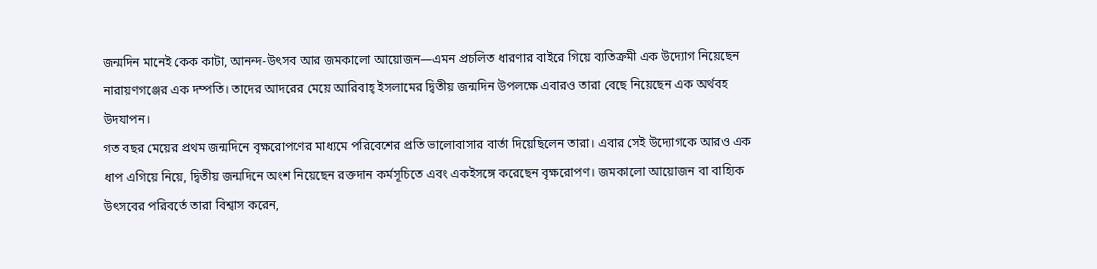জন্মদিন মানেই কেক কাটা, আনন্দ-উৎসব আর জমকালো আয়োজন—এমন প্রচলিত ধারণার বাইরে গিয়ে ব্যতিক্রমী এক উদ্যোগ নিয়েছেন নারায়ণগঞ্জের এক দম্পতি। তাদের আদরের মেয়ে আরিবাহ্ ইসলামের দ্বিতীয় জন্মদিন উপলক্ষে এবারও তারা বেছে নিয়েছেন এক অর্থবহ উদযাপন।
গত বছর মেয়ের প্রথম জন্মদিনে বৃক্ষরোপণের মাধ্যমে পরিবেশের প্রতি ভালোবাসার বার্তা দিয়েছিলেন তারা। এবার সেই উদ্যোগকে আরও এক ধাপ এগিয়ে নিয়ে, দ্বিতীয় জন্মদিনে অংশ নিয়েছেন রক্তদান কর্মসূচিতে এবং একইসঙ্গে করেছেন বৃক্ষরোপণ। জমকালো আয়োজন বা বাহ্যিক উৎসবের পরিবর্তে তারা বিশ্বাস করেন,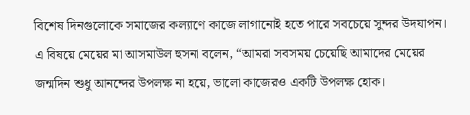বিশেষ দিনগুলোকে সমাজের কল্যাণে কাজে লাগানোই হতে পারে সবচেয়ে সুন্দর উদযাপন।
এ বিষয়ে মেয়ের মা আসমাউল হুসনা বলেন, “আমরা সবসময় চেয়েছি আমাদের মেয়ের জন্মদিন শুধু আনন্দের উপলক্ষ না হয়ে, ভালো কাজেরও একটি উপলক্ষ হোক।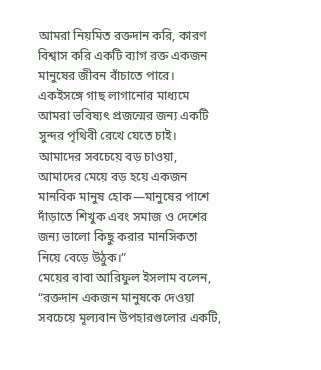আমরা নিয়মিত রক্তদান করি, কারণ বিশ্বাস করি একটি ব্যাগ রক্ত একজন মানুষের জীবন বাঁচাতে পারে। একইসঙ্গে গাছ লাগানোর মাধ্যমে আমরা ভবিষ্যৎ প্রজন্মের জন্য একটি সুন্দর পৃথিবী রেখে যেতে চাই। আমাদের সবচেয়ে বড় চাওয়া, আমাদের মেয়ে বড় হয়ে একজন মানবিক মানুষ হোক—মানুষের পাশে দাঁড়াতে শিখুক এবং সমাজ ও দেশের জন্য ভালো কিছু করার মানসিকতা নিয়ে বেড়ে উঠুক।”
মেয়ের বাবা আরিফুল ইসলাম বলেন, “রক্তদান একজন মানুষকে দেওয়া সবচেয়ে মূল্যবান উপহারগুলোর একটি,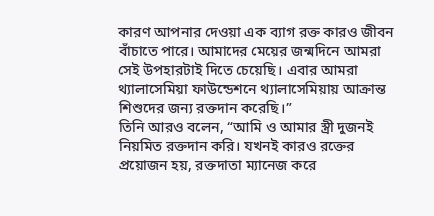কারণ আপনার দেওয়া এক ব্যাগ রক্ত কারও জীবন বাঁচাতে পারে। আমাদের মেয়ের জন্মদিনে আমরা সেই উপহারটাই দিতে চেয়েছি। এবার আমরা থ্যালাসেমিয়া ফাউন্ডেশনে থ্যালাসেমিয়ায় আক্রান্ত শিশুদের জন্য রক্তদান করেছি।”
তিনি আরও বলেন, “আমি ও আমার স্ত্রী দুজনই নিয়মিত রক্তদান করি। যখনই কারও রক্তের প্রয়োজন হয়, রক্তদাতা ম্যানেজ করে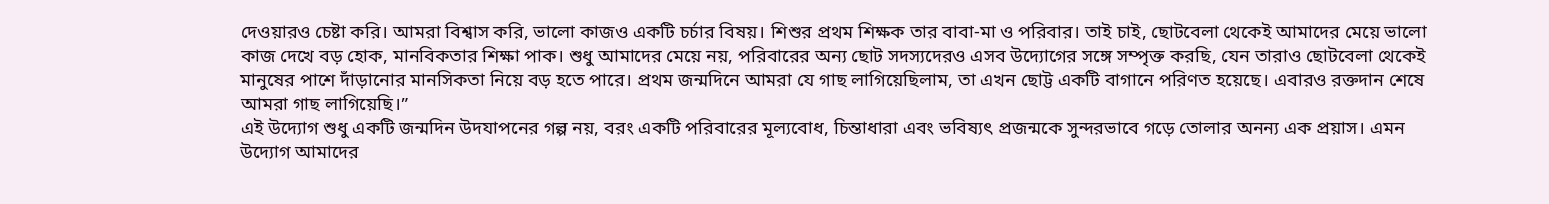দেওয়ারও চেষ্টা করি। আমরা বিশ্বাস করি, ভালো কাজও একটি চর্চার বিষয়। শিশুর প্রথম শিক্ষক তার বাবা-মা ও পরিবার। তাই চাই, ছোটবেলা থেকেই আমাদের মেয়ে ভালো কাজ দেখে বড় হোক, মানবিকতার শিক্ষা পাক। শুধু আমাদের মেয়ে নয়, পরিবারের অন্য ছোট সদস্যদেরও এসব উদ্যোগের সঙ্গে সম্পৃক্ত করছি, যেন তারাও ছোটবেলা থেকেই মানুষের পাশে দাঁড়ানোর মানসিকতা নিয়ে বড় হতে পারে। প্রথম জন্মদিনে আমরা যে গাছ লাগিয়েছিলাম, তা এখন ছোট্ট একটি বাগানে পরিণত হয়েছে। এবারও রক্তদান শেষে আমরা গাছ লাগিয়েছি।”
এই উদ্যোগ শুধু একটি জন্মদিন উদযাপনের গল্প নয়, বরং একটি পরিবারের মূল্যবোধ, চিন্তাধারা এবং ভবিষ্যৎ প্রজন্মকে সুন্দরভাবে গড়ে তোলার অনন্য এক প্রয়াস। এমন উদ্যোগ আমাদের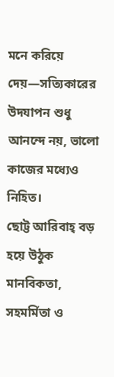মনে করিয়ে দেয়—সত্যিকারের উদযাপন শুধু আনন্দে নয়, ভালো কাজের মধ্যেও নিহিত।
ছোট্ট আরিবাহ্ বড় হয়ে উঠুক মানবিকতা, সহমর্মিতা ও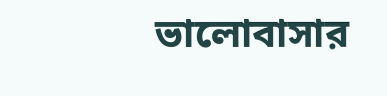ভালোবাসার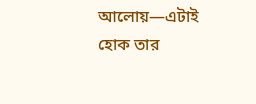আলোয়—এটাই হোক তার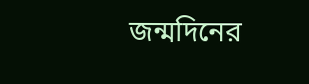জন্মদিনের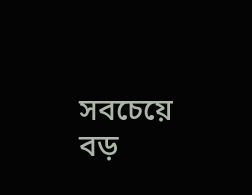সবচেয়ে বড়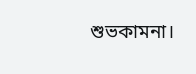শুভকামনা।